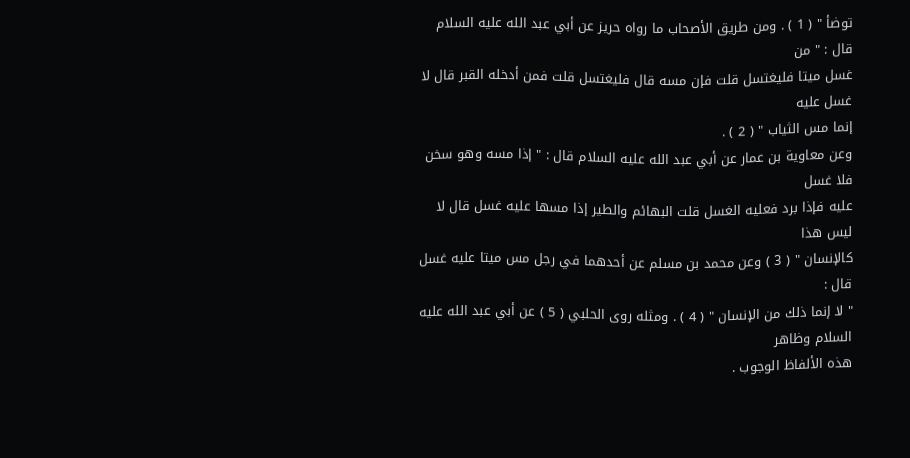توضأ " ( 1 ) . ومن طريق الأصحاب ما رواه حريز عن أبي عبد الله عليه السلام قال : " من
غسل ميتا فليغتسل قلت فإن مسه قال فليغتسل قلت فمن أدخله القبر قال لا غسل عليه
إنما مس الثياب " ( 2 ) .
وعن معاوية بن عمار عن أبي عبد الله عليه السلام قال : " إذا مسه وهو سخن فلا غسل
عليه فإذا برد فعليه الغسل قلت البهائم والطير إذا مسها عليه غسل قال لا ليس هذا
كالإنسان " ( 3 ) وعن محمد بن مسلم عن أحدهما في رجل مس ميتا عليه غسل قال :
" لا إنما ذلك من الإنسان " ( 4 ) . ومثله روى الحلبي ( 5 ) عن أبي عبد الله عليه السلام وظاهر
هذه الألفاظ الوجوب .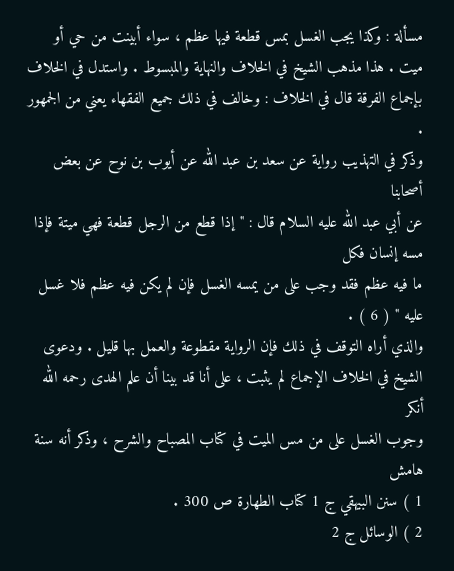مسألة : وكذا يجب الغسل بمس قطعة فيها عظم ، سواء أبينت من حي أو
ميت . هذا مذهب الشيخ في الخلاف والنهاية والمبسوط . واستدل في الخلاف
بإجماع الفرقة قال في الخلاف : وخالف في ذلك جميع الفقهاء يعني من الجمهور .
وذكر في التهذيب رواية عن سعد بن عبد الله عن أيوب بن نوح عن بعض أصحابنا
عن أبي عبد الله عليه السلام قال : " إذا قطع من الرجل قطعة فهي ميتة فإذا مسه إنسان فكل
ما فيه عظم فقد وجب على من يمسه الغسل فإن لم يكن فيه عظم فلا غسل عليه " ( 6 ) .
والذي أراه التوقف في ذلك فإن الرواية مقطوعة والعمل بها قليل . ودعوى
الشيخ في الخلاف الإجماع لم يثبت ، على أنا قد بينا أن علم الهدى رحمه الله أنكر
وجوب الغسل على من مس الميت في كتاب المصباح والشرح ، وذكر أنه سنة
هامش
1 ) سنن البيهقي ج 1 كتاب الطهارة ص 300 .
2 ) الوسائل ج 2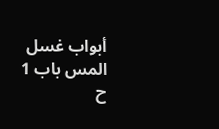أبواب غسل المس باب 1 ح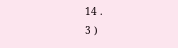14 .
3 )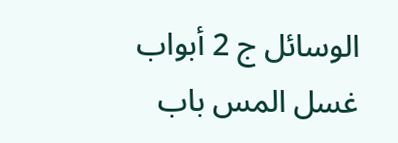الوسائل ج 2 أبواب غسل المس باب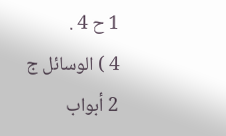1 ح 4 .
4 ) الوسائل ج 2 أبواب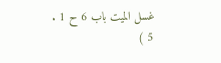غسل الميت باب 6 ح 1 .
5 )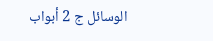الوسائل ج 2 أبواب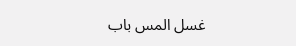غسل المس باب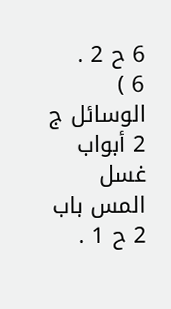6 ح 2 .
6 ) الوسائل ج 2 أبواب غسل المس باب 2 ح 1 .